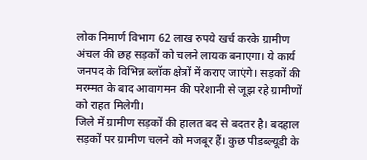लोक निमार्ण विभाग 62 लाख रुपये खर्च करके ग्रामीण अंचल की छह सड़कों को चलने लायक बनाएगा। ये कार्य जनपद के विभिन्न ब्लॉक क्षेत्रों में कराए जाएंगे। सड़कों की मरम्मत के बाद आवागमन की परेशानी से जूझ रहे ग्रामीणों को राहत मिलेगी।
जिले में ग्रामीण सड़कों की हालत बद से बदतर है। बदहाल सड़कों पर ग्रामीण चलने को मजबूर हैं। कुछ पीडब्ल्यूडी के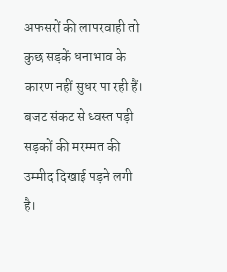अफसरों की लापरवाही तो कुछ सड़कें धनाभाव के कारण नहीं सुधर पा रही हैं। बजट संकट से ध्वस्त पड़ी सड़कों की मरम्मत की उम्मीद दिखाई पड़ने लगी है।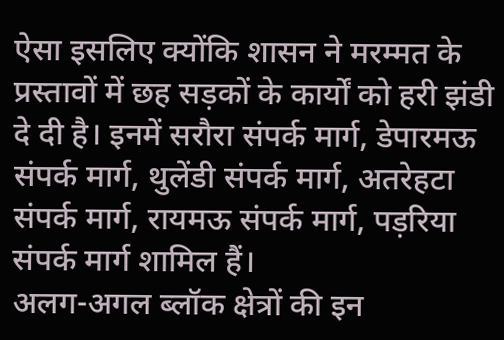ऐसा इसलिए क्योंकि शासन ने मरम्मत के प्रस्तावों में छह सड़कों के कार्यों को हरी झंडी दे दी है। इनमें सरौरा संपर्क मार्ग, डेपारमऊ संपर्क मार्ग, थुलेंडी संपर्क मार्ग, अतरेहटा संपर्क मार्ग, रायमऊ संपर्क मार्ग, पड़रिया संपर्क मार्ग शामिल हैं।
अलग-अगल ब्लॉक क्षेत्रों की इन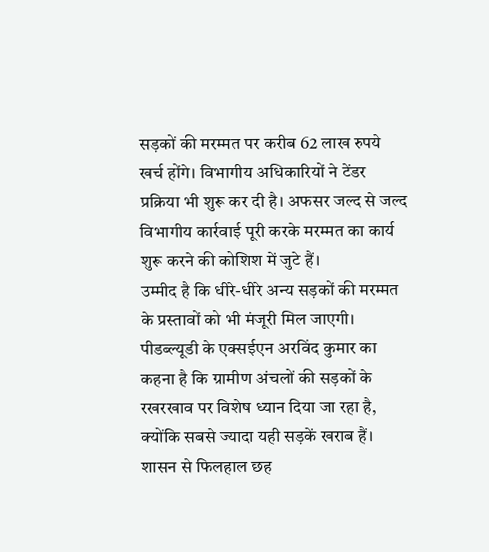सड़कों की मरम्मत पर करीब 62 लाख रुपये खर्च होंगे। विभागीय अधिकारियों ने टेंडर प्रक्रिया भी शुरू कर दी है। अफसर जल्द से जल्द विभागीय कार्रवाई पूरी करके मरम्मत का कार्य शुरू करने की कोशिश में जुटे हैं।
उम्मीद है कि धीरे-धीरे अन्य सड़कों की मरम्मत के प्रस्तावों को भी मंजूरी मिल जाएगी। पीडब्ल्यूडी के एक्सईएन अरविंद कुमार का कहना है कि ग्रामीण अंचलों की सड़कों के रखरखाव पर विशेष ध्यान दिया जा रहा है, क्योंकि सबसे ज्यादा यही सड़कें खराब हैं।
शासन से फिलहाल छह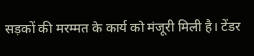सड़कों की मरम्मत के कार्य को मंजूरी मिली है। टेंडर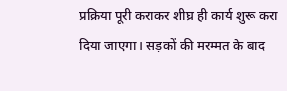प्रक्रिया पूरी कराकर शीघ्र ही कार्य शुरू करा दिया जाएगा। सड़कों की मरम्मत के बाद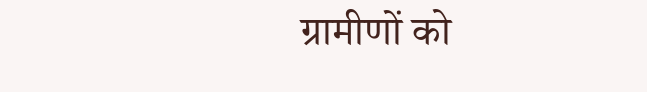ग्रामीणों को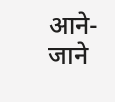आने-जाने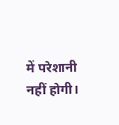में परेशानी नहीं होगी।